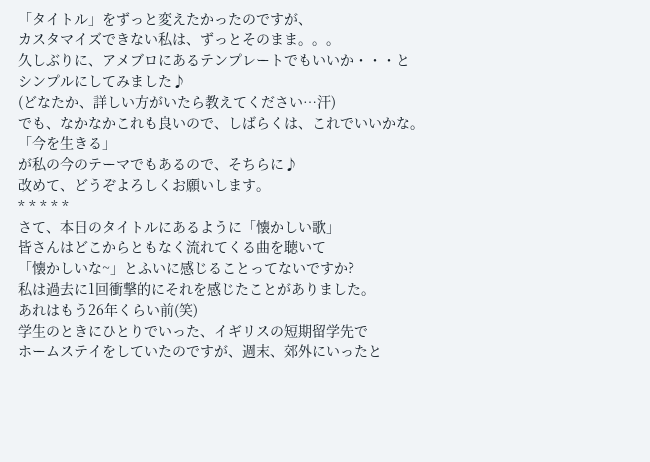「タイトル」をずっと変えたかったのですが、
カスタマイズできない私は、ずっとそのまま。。。
久しぶりに、アメブロにあるテンプレートでもいいか・・・と
シンプルにしてみました♪
(どなたか、詳しい方がいたら教えてください…汗)
でも、なかなかこれも良いので、しばらくは、これでいいかな。
「今を生きる」
が私の今のテーマでもあるので、そちらに♪
改めて、どうぞよろしくお願いします。
* * * * *
さて、本日のタイトルにあるように「懐かしい歌」
皆さんはどこからともなく流れてくる曲を聴いて
「懐かしいな~」とふいに感じることってないですか?
私は過去に1回衝撃的にそれを感じたことがありました。
あれはもう26年くらい前(笑)
学生のときにひとりでいった、イギリスの短期留学先で
ホームステイをしていたのですが、週末、郊外にいったと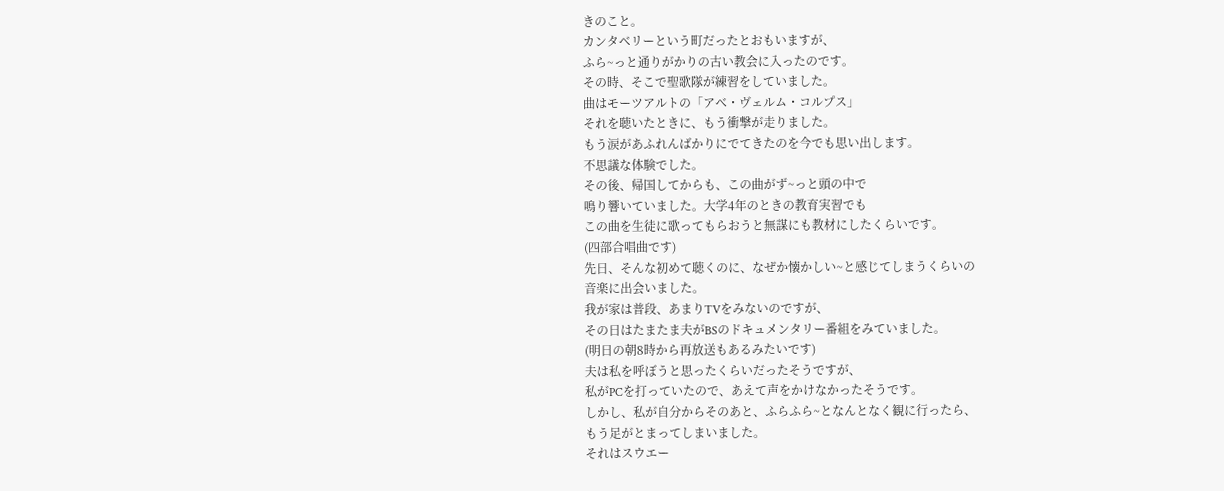きのこと。
カンタベリーという町だったとおもいますが、
ふら~っと通りがかりの古い教会に入ったのです。
その時、そこで聖歌隊が練習をしていました。
曲はモーツアルトの「アベ・ヴェルム・コルプス」
それを聴いたときに、もう衝撃が走りました。
もう涙があふれんばかりにでてきたのを今でも思い出します。
不思議な体験でした。
その後、帰国してからも、この曲がず~っと頭の中で
鳴り響いていました。大学4年のときの教育実習でも
この曲を生徒に歌ってもらおうと無謀にも教材にしたくらいです。
(四部合唱曲です)
先日、そんな初めて聴くのに、なぜか懐かしい~と感じてしまうくらいの
音楽に出会いました。
我が家は普段、あまりTVをみないのですが、
その日はたまたま夫がBSのドキュメンタリー番組をみていました。
(明日の朝8時から再放送もあるみたいです)
夫は私を呼ぼうと思ったくらいだったそうですが、
私がPCを打っていたので、あえて声をかけなかったそうです。
しかし、私が自分からそのあと、ふらふら~となんとなく観に行ったら、
もう足がとまってしまいました。
それはスウエー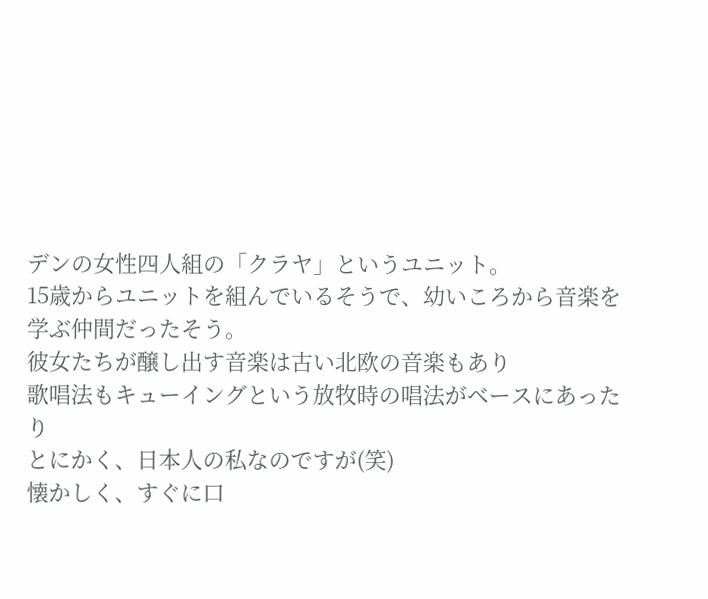デンの女性四人組の「クラヤ」というユニット。
15歳からユニットを組んでいるそうで、幼いころから音楽を学ぶ仲間だったそう。
彼女たちが醸し出す音楽は古い北欧の音楽もあり
歌唱法もキューイングという放牧時の唱法がベースにあったり
とにかく、日本人の私なのですが(笑)
懐かしく、すぐに口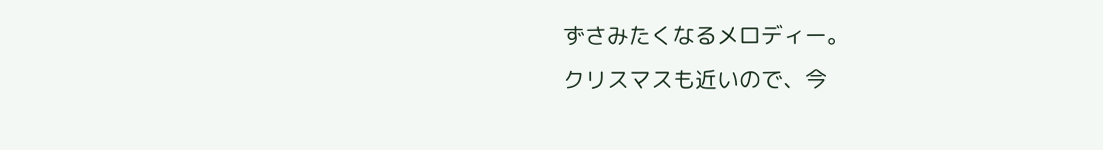ずさみたくなるメロディー。
クリスマスも近いので、今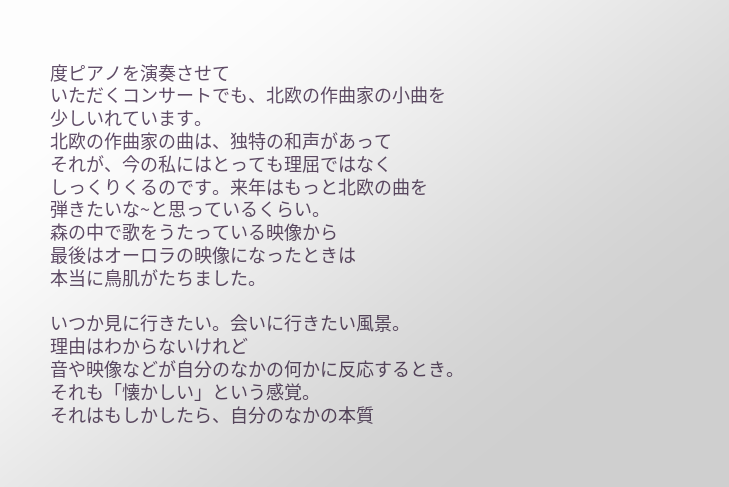度ピアノを演奏させて
いただくコンサートでも、北欧の作曲家の小曲を
少しいれています。
北欧の作曲家の曲は、独特の和声があって
それが、今の私にはとっても理屈ではなく
しっくりくるのです。来年はもっと北欧の曲を
弾きたいな~と思っているくらい。
森の中で歌をうたっている映像から
最後はオーロラの映像になったときは
本当に鳥肌がたちました。

いつか見に行きたい。会いに行きたい風景。
理由はわからないけれど
音や映像などが自分のなかの何かに反応するとき。
それも「懐かしい」という感覚。
それはもしかしたら、自分のなかの本質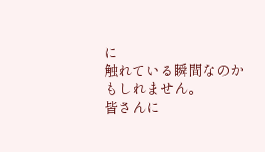に
触れている瞬間なのかもしれません。
皆さんに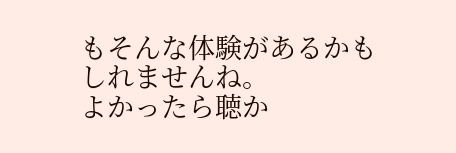もそんな体験があるかもしれませんね。
よかったら聴か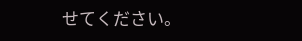せてください。